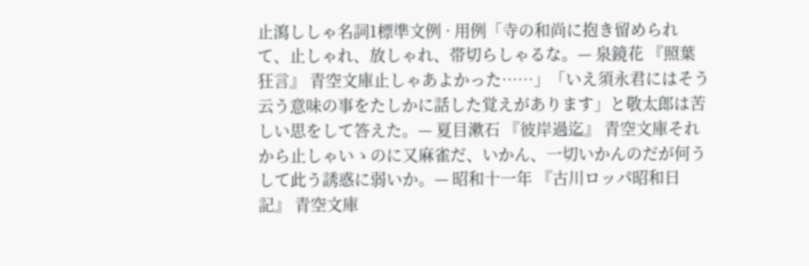止瀉ししゃ名詞1標準文例 · 用例「寺の和尚に抱き留められて、止しゃれ、放しゃれ、帯切らしゃるな。— 泉鏡花 『照葉狂言』 青空文庫止しゃあよかった……」「いえ須永君にはそう云う意味の事をたしかに話した覚えがあります」と敬太郎は苦しい思をして答えた。— 夏目漱石 『彼岸過迄』 青空文庫それから止しゃいゝのに又麻雀だ、いかん、一切いかんのだが何うして此う誘惑に弱いか。— 昭和十一年 『古川ロッパ昭和日記』 青空文庫